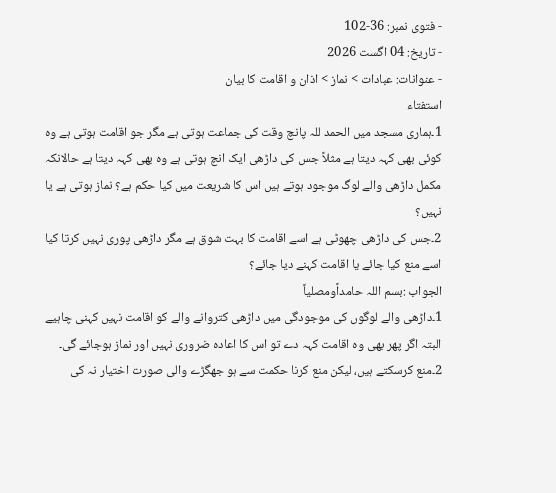- فتوی نمبر: 36-102
- تاریخ: 04 اگست 2026
- عنوانات: عبادات > نماز > اذان و اقامت کا بیان
استفتاء
1۔ہماری مسجد میں الحمد للہ پانچ وقت کی جماعت ہوتی ہے مگر جو اقامت ہوتی ہے وہ کوئی بھی کہہ دیتا ہے مثلاً جس کی داڑھی ایک انچ ہوتی ہے وہ بھی کہہ دیتا ہے حالانکہ مکمل داڑھی والے لوگ موجود ہوتے ہیں اس کا شریعت میں کیا حکم ہے؟ نماز ہوتی ہے یا نہیں؟
2۔جس کی داڑھی چھوٹی ہے اسے اقامت کا بہت شوق ہے مگر داڑھی پوری نہیں کرتا کیا اسے منع کیا جائے یا اقامت کہنے دیا جائے؟
الجواب :بسم اللہ حامداًومصلیاً
1۔داڑھی والے لوگوں کی موجودگی میں داڑھی کتروانے والے کو اقامت نہیں کہنی چاہیے البتہ اگر پھر بھی وہ اقامت کہہ دے تو اس کا اعادہ ضروری نہیں اور نماز ہوجائے گی۔
2۔منع کرسکتے ہیں، لیکن منع کرنا حکمت سے ہو جھگڑے والی صورت اختیار نہ کی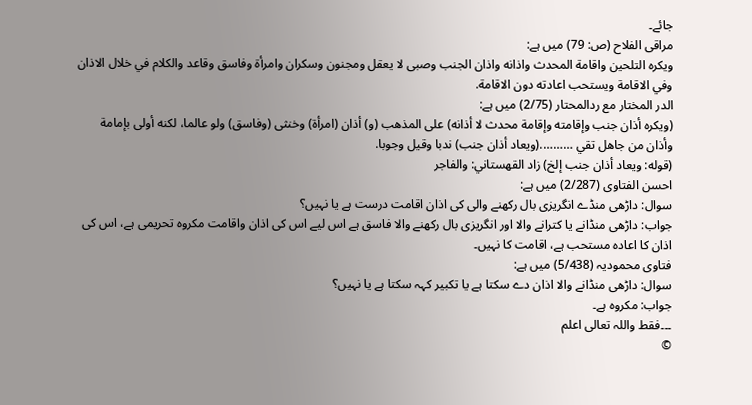جائے۔
مراقی الفلاح (ص: 79) میں ہے:
ويكره التلحين واقامة المحدث واذانه واذان الجنب وصبى لا يعقل ومجنون وسكران وامرأة وفاسق وقاعد والكلام في خلال الاذان وفي الاقامة ويستحب اعادته دون الاقامة.
الدر المختار مع ردالمحتار (2/75) میں ہے:
(ويكره أذان جنب وإقامته وإقامة محدث لا أذانه) على المذهب (و) أذان (امرأة) وخنثى (وفاسق) ولو عالما، لكنه أولى بإمامة وأذان من جاهل تقي ……….(ويعاد أذان جنب) ندبا وقيل وجوبا.
(قوله: ويعاد أذان جنب إلخ) زاد القهستاني: والفاجر
احسن الفتاوی (2/287) میں ہے:
سوال: داڑھی منڈے انگریزی بال رکھنے والی کی اذان اقامت درست ہے یا نہیں؟
جواب: داڑھی منڈانے یا کترانے والا اور انگریزی بال رکھنے والا فاسق ہے اس لیے اس کی اذان واقامت مکروہ تحریمی ہے، اس کی اذان کا اعادہ مستحب ہے، اقامت کا نہیں۔
فتاوی محمودیہ (5/438) میں ہے:
سوال: داڑھی منڈانے والا اذان دے سکتا ہے یا تکبیر کہہ سکتا ہے یا نہیں؟
جواب: مکروہ ہے۔
۔۔۔فقط واللہ تعالی اعلم
©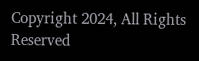Copyright 2024, All Rights Reserved